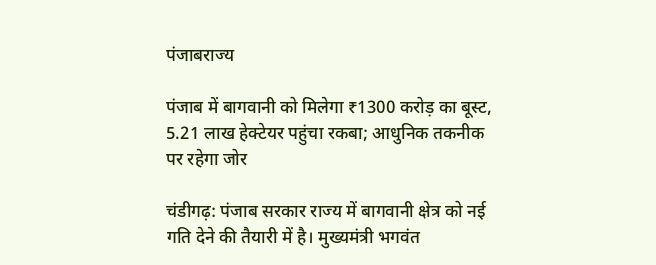पंजाबराज्य

पंजाब में बागवानी को मिलेगा ₹1300 करोड़ का बूस्ट, 5.21 लाख हेक्टेयर पहुंचा रकबा; आधुनिक तकनीक पर रहेगा जोर

चंडीगढ़: पंजाब सरकार राज्य में बागवानी क्षेत्र को नई गति देने की तैयारी में है। मुख्यमंत्री भगवंत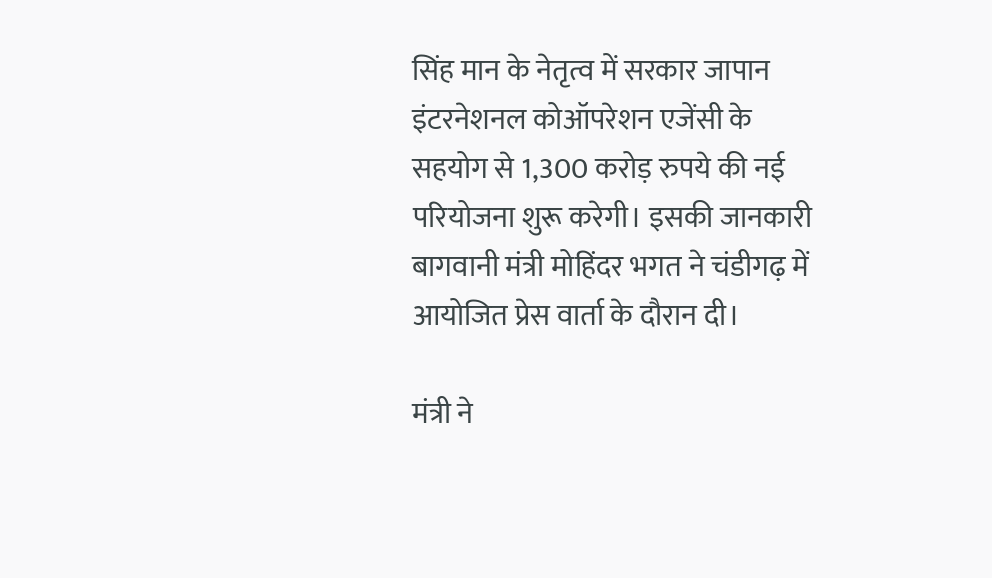सिंह मान के नेतृत्व में सरकार जापान इंटरनेशनल कोऑपरेशन एजेंसी के सहयोग से 1,300 करोड़ रुपये की नई परियोजना शुरू करेगी। इसकी जानकारी बागवानी मंत्री मोहिंदर भगत ने चंडीगढ़ में आयोजित प्रेस वार्ता के दौरान दी।

मंत्री ने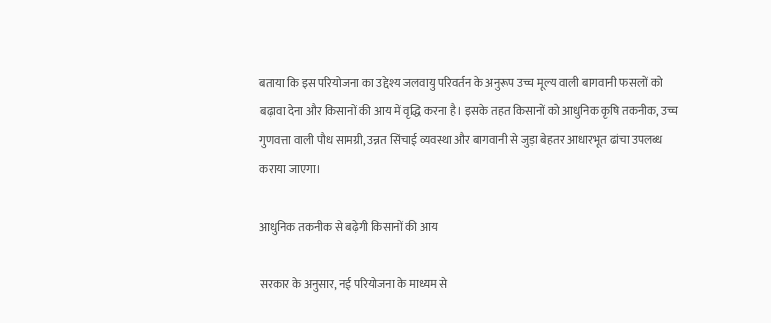बताया कि इस परियोजना का उद्देश्य जलवायु परिवर्तन के अनुरूप उच्च मूल्य वाली बागवानी फसलों को बढ़ावा देना और किसानों की आय में वृद्धि करना है। इसके तहत किसानों को आधुनिक कृषि तकनीक, उच्च गुणवत्ता वाली पौध सामग्री, उन्नत सिंचाई व्यवस्था और बागवानी से जुड़ा बेहतर आधारभूत ढांचा उपलब्ध कराया जाएगा।

आधुनिक तकनीक से बढ़ेगी किसानों की आय

सरकार के अनुसार, नई परियोजना के माध्यम से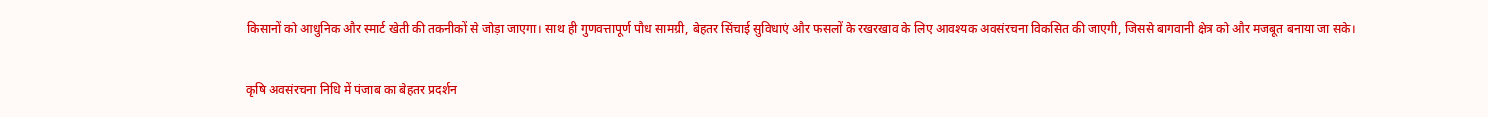किसानों को आधुनिक और स्मार्ट खेती की तकनीकों से जोड़ा जाएगा। साथ ही गुणवत्तापूर्ण पौध सामग्री, बेहतर सिंचाई सुविधाएं और फसलों के रखरखाव के लिए आवश्यक अवसंरचना विकसित की जाएगी, जिससे बागवानी क्षेत्र को और मजबूत बनाया जा सके।

कृषि अवसंरचना निधि में पंजाब का बेहतर प्रदर्शन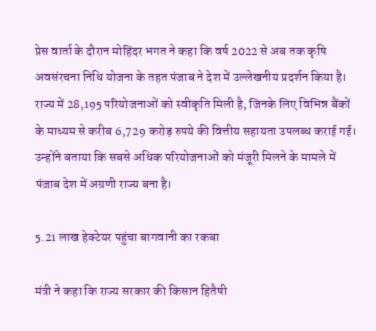प्रेस वार्ता के दौरान मोहिंदर भगत ने कहा कि वर्ष 2022 से अब तक कृषि अवसंरचना निधि योजना के तहत पंजाब ने देश में उल्लेखनीय प्रदर्शन किया है। राज्य में 28,195 परियोजनाओं को स्वीकृति मिली है, जिनके लिए विभिन्न बैंकों के माध्यम से करीब 6,729 करोड़ रुपये की वित्तीय सहायता उपलब्ध कराई गई। उन्होंने बताया कि सबसे अधिक परियोजनाओं को मंजूरी मिलने के मामले में पंजाब देश में अग्रणी राज्य बना है।

5.21 लाख हेक्टेयर पहुंचा बागवानी का रकबा

मंत्री ने कहा कि राज्य सरकार की किसान हितैषी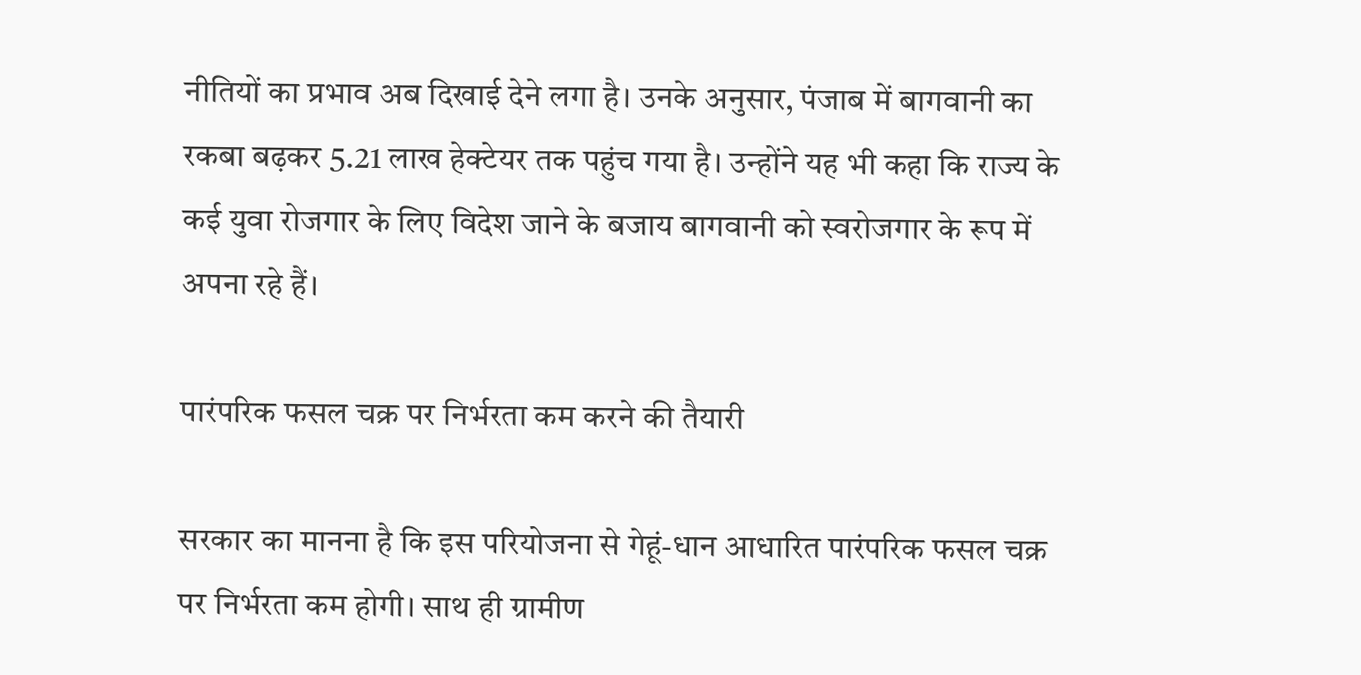नीतियों का प्रभाव अब दिखाई देने लगा है। उनके अनुसार, पंजाब में बागवानी का रकबा बढ़कर 5.21 लाख हेक्टेयर तक पहुंच गया है। उन्होंने यह भी कहा कि राज्य के कई युवा रोजगार के लिए विदेश जाने के बजाय बागवानी को स्वरोजगार के रूप में अपना रहे हैं।

पारंपरिक फसल चक्र पर निर्भरता कम करने की तैयारी

सरकार का मानना है कि इस परियोजना से गेहूं-धान आधारित पारंपरिक फसल चक्र पर निर्भरता कम होगी। साथ ही ग्रामीण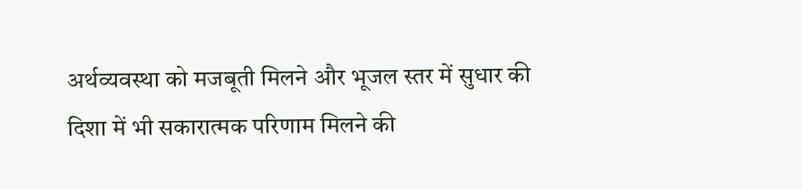अर्थव्यवस्था को मजबूती मिलने और भूजल स्तर में सुधार की दिशा में भी सकारात्मक परिणाम मिलने की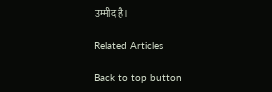उम्मीद है।

Related Articles

Back to top button